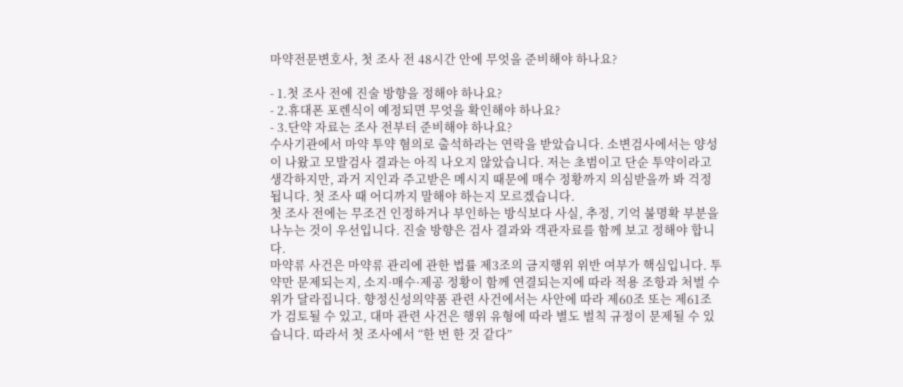마약전문변호사, 첫 조사 전 48시간 안에 무엇을 준비해야 하나요?

- 1.첫 조사 전에 진술 방향을 정해야 하나요?
- 2.휴대폰 포렌식이 예정되면 무엇을 확인해야 하나요?
- 3.단약 자료는 조사 전부터 준비해야 하나요?
수사기관에서 마약 투약 혐의로 출석하라는 연락을 받았습니다. 소변검사에서는 양성이 나왔고 모발검사 결과는 아직 나오지 않았습니다. 저는 초범이고 단순 투약이라고 생각하지만, 과거 지인과 주고받은 메시지 때문에 매수 정황까지 의심받을까 봐 걱정됩니다. 첫 조사 때 어디까지 말해야 하는지 모르겠습니다.
첫 조사 전에는 무조건 인정하거나 부인하는 방식보다 사실, 추정, 기억 불명확 부분을 나누는 것이 우선입니다. 진술 방향은 검사 결과와 객관자료를 함께 보고 정해야 합니다.
마약류 사건은 마약류 관리에 관한 법률 제3조의 금지행위 위반 여부가 핵심입니다. 투약만 문제되는지, 소지·매수·제공 정황이 함께 연결되는지에 따라 적용 조항과 처벌 수위가 달라집니다. 향정신성의약품 관련 사건에서는 사안에 따라 제60조 또는 제61조가 검토될 수 있고, 대마 관련 사건은 행위 유형에 따라 별도 벌칙 규정이 문제될 수 있습니다. 따라서 첫 조사에서 “한 번 한 것 같다”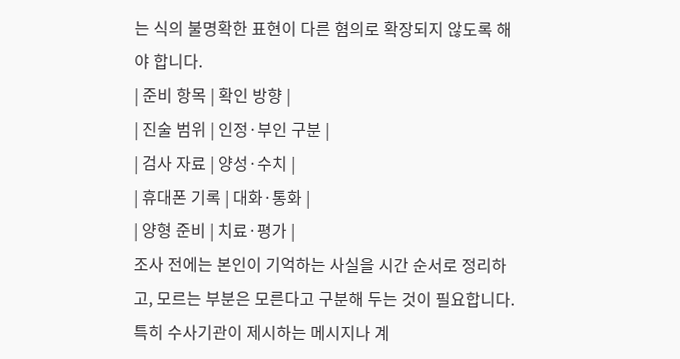는 식의 불명확한 표현이 다른 혐의로 확장되지 않도록 해야 합니다.
| 준비 항목 | 확인 방향 |
| 진술 범위 | 인정·부인 구분 |
| 검사 자료 | 양성·수치 |
| 휴대폰 기록 | 대화·통화 |
| 양형 준비 | 치료·평가 |
조사 전에는 본인이 기억하는 사실을 시간 순서로 정리하고, 모르는 부분은 모른다고 구분해 두는 것이 필요합니다. 특히 수사기관이 제시하는 메시지나 계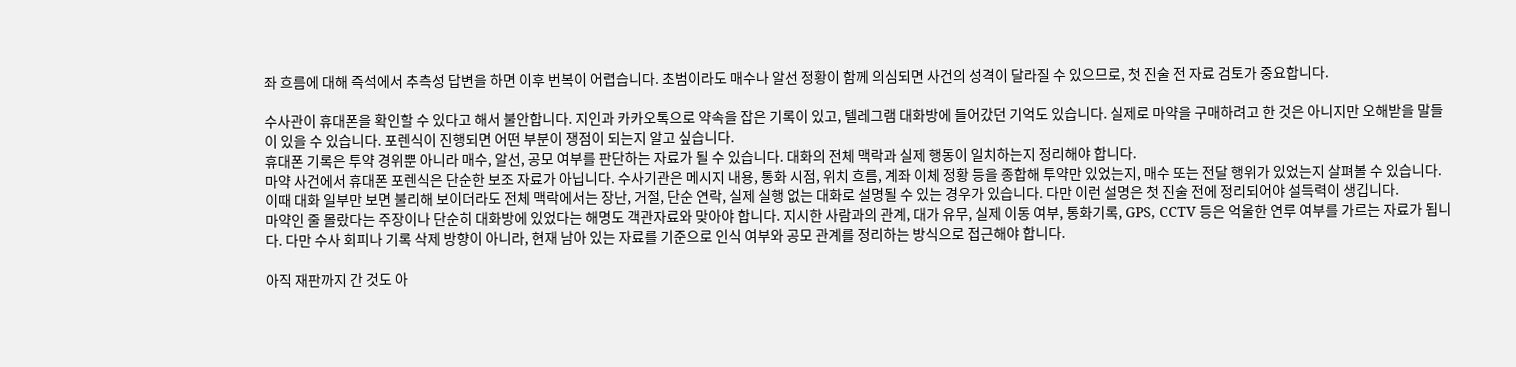좌 흐름에 대해 즉석에서 추측성 답변을 하면 이후 번복이 어렵습니다. 초범이라도 매수나 알선 정황이 함께 의심되면 사건의 성격이 달라질 수 있으므로, 첫 진술 전 자료 검토가 중요합니다.

수사관이 휴대폰을 확인할 수 있다고 해서 불안합니다. 지인과 카카오톡으로 약속을 잡은 기록이 있고, 텔레그램 대화방에 들어갔던 기억도 있습니다. 실제로 마약을 구매하려고 한 것은 아니지만 오해받을 말들이 있을 수 있습니다. 포렌식이 진행되면 어떤 부분이 쟁점이 되는지 알고 싶습니다.
휴대폰 기록은 투약 경위뿐 아니라 매수, 알선, 공모 여부를 판단하는 자료가 될 수 있습니다. 대화의 전체 맥락과 실제 행동이 일치하는지 정리해야 합니다.
마약 사건에서 휴대폰 포렌식은 단순한 보조 자료가 아닙니다. 수사기관은 메시지 내용, 통화 시점, 위치 흐름, 계좌 이체 정황 등을 종합해 투약만 있었는지, 매수 또는 전달 행위가 있었는지 살펴볼 수 있습니다. 이때 대화 일부만 보면 불리해 보이더라도 전체 맥락에서는 장난, 거절, 단순 연락, 실제 실행 없는 대화로 설명될 수 있는 경우가 있습니다. 다만 이런 설명은 첫 진술 전에 정리되어야 설득력이 생깁니다.
마약인 줄 몰랐다는 주장이나 단순히 대화방에 있었다는 해명도 객관자료와 맞아야 합니다. 지시한 사람과의 관계, 대가 유무, 실제 이동 여부, 통화기록, GPS, CCTV 등은 억울한 연루 여부를 가르는 자료가 됩니다. 다만 수사 회피나 기록 삭제 방향이 아니라, 현재 남아 있는 자료를 기준으로 인식 여부와 공모 관계를 정리하는 방식으로 접근해야 합니다.

아직 재판까지 간 것도 아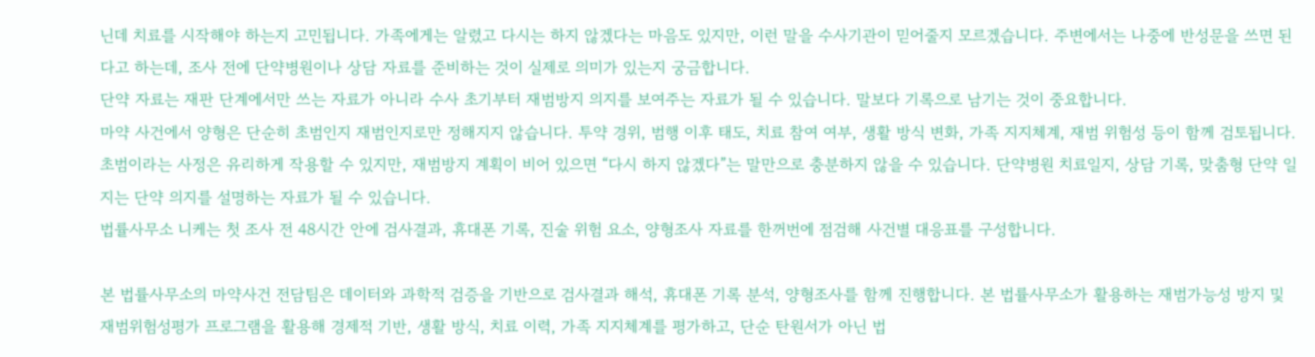닌데 치료를 시작해야 하는지 고민됩니다. 가족에게는 알렸고 다시는 하지 않겠다는 마음도 있지만, 이런 말을 수사기관이 믿어줄지 모르겠습니다. 주변에서는 나중에 반성문을 쓰면 된다고 하는데, 조사 전에 단약병원이나 상담 자료를 준비하는 것이 실제로 의미가 있는지 궁금합니다.
단약 자료는 재판 단계에서만 쓰는 자료가 아니라 수사 초기부터 재범방지 의지를 보여주는 자료가 될 수 있습니다. 말보다 기록으로 남기는 것이 중요합니다.
마약 사건에서 양형은 단순히 초범인지 재범인지로만 정해지지 않습니다. 투약 경위, 범행 이후 태도, 치료 참여 여부, 생활 방식 변화, 가족 지지체계, 재범 위험성 등이 함께 검토됩니다. 초범이라는 사정은 유리하게 작용할 수 있지만, 재범방지 계획이 비어 있으면 “다시 하지 않겠다”는 말만으로 충분하지 않을 수 있습니다. 단약병원 치료일지, 상담 기록, 맞춤형 단약 일지는 단약 의지를 설명하는 자료가 될 수 있습니다.
법률사무소 니케는 첫 조사 전 48시간 안에 검사결과, 휴대폰 기록, 진술 위험 요소, 양형조사 자료를 한꺼번에 점검해 사건별 대응표를 구성합니다.

본 법률사무소의 마약사건 전담팀은 데이터와 과학적 검증을 기반으로 검사결과 해석, 휴대폰 기록 분석, 양형조사를 함께 진행합니다. 본 법률사무소가 활용하는 재범가능성 방지 및 재범위험성평가 프로그램을 활용해 경제적 기반, 생활 방식, 치료 이력, 가족 지지체계를 평가하고, 단순 탄원서가 아닌 법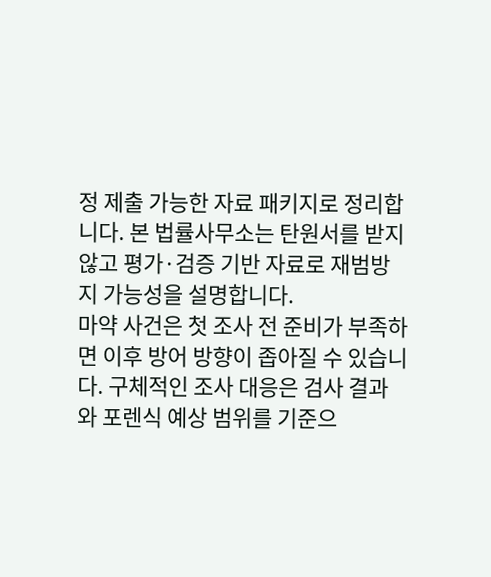정 제출 가능한 자료 패키지로 정리합니다. 본 법률사무소는 탄원서를 받지 않고 평가·검증 기반 자료로 재범방지 가능성을 설명합니다.
마약 사건은 첫 조사 전 준비가 부족하면 이후 방어 방향이 좁아질 수 있습니다. 구체적인 조사 대응은 검사 결과와 포렌식 예상 범위를 기준으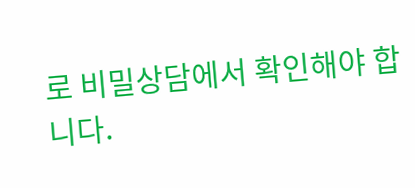로 비밀상담에서 확인해야 합니다.